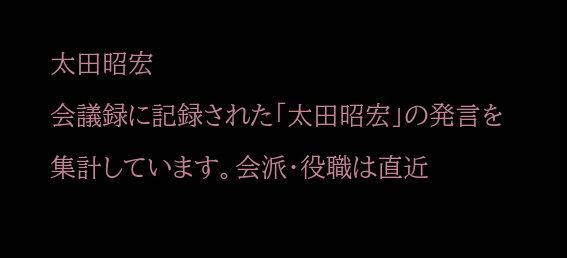太田昭宏
会議録に記録された「太田昭宏」の発言を集計しています。会派・役職は直近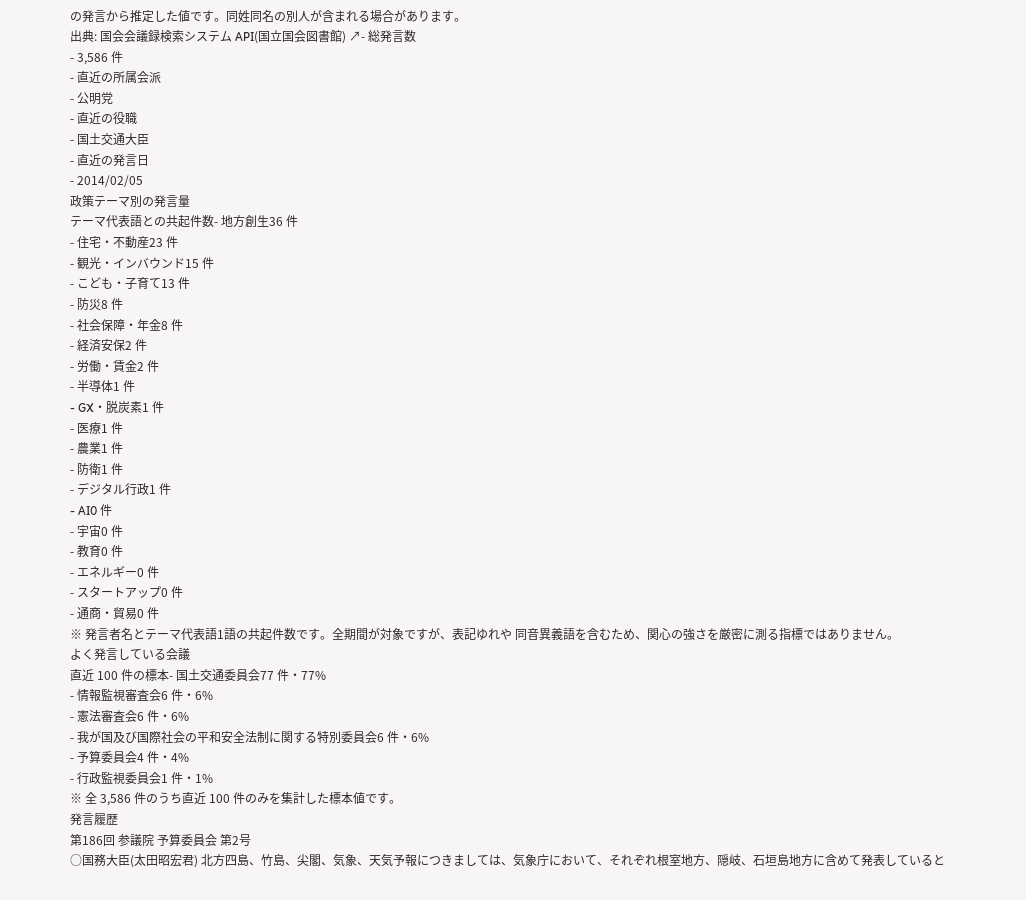の発言から推定した値です。同姓同名の別人が含まれる場合があります。
出典: 国会会議録検索システム API(国立国会図書館) ↗- 総発言数
- 3,586 件
- 直近の所属会派
- 公明党
- 直近の役職
- 国土交通大臣
- 直近の発言日
- 2014/02/05
政策テーマ別の発言量
テーマ代表語との共起件数- 地方創生36 件
- 住宅・不動産23 件
- 観光・インバウンド15 件
- こども・子育て13 件
- 防災8 件
- 社会保障・年金8 件
- 経済安保2 件
- 労働・賃金2 件
- 半導体1 件
- GX・脱炭素1 件
- 医療1 件
- 農業1 件
- 防衛1 件
- デジタル行政1 件
- AI0 件
- 宇宙0 件
- 教育0 件
- エネルギー0 件
- スタートアップ0 件
- 通商・貿易0 件
※ 発言者名とテーマ代表語1語の共起件数です。全期間が対象ですが、表記ゆれや 同音異義語を含むため、関心の強さを厳密に測る指標ではありません。
よく発言している会議
直近 100 件の標本- 国土交通委員会77 件・77%
- 情報監視審査会6 件・6%
- 憲法審査会6 件・6%
- 我が国及び国際社会の平和安全法制に関する特別委員会6 件・6%
- 予算委員会4 件・4%
- 行政監視委員会1 件・1%
※ 全 3,586 件のうち直近 100 件のみを集計した標本値です。
発言履歴
第186回 参議院 予算委員会 第2号
○国務大臣(太田昭宏君) 北方四島、竹島、尖閣、気象、天気予報につきましては、気象庁において、それぞれ根室地方、隠岐、石垣島地方に含めて発表していると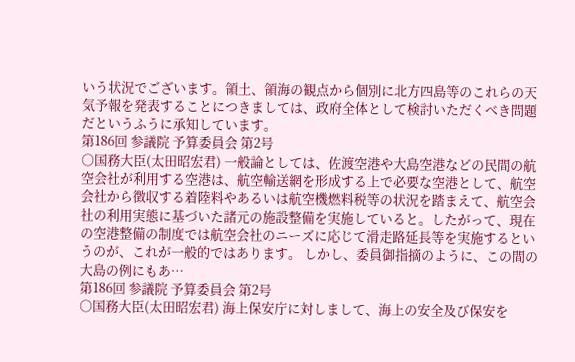いう状況でございます。領土、領海の観点から個別に北方四島等のこれらの天気予報を発表することにつきましては、政府全体として検討いただくべき問題だというふうに承知しています。
第186回 参議院 予算委員会 第2号
○国務大臣(太田昭宏君) 一般論としては、佐渡空港や大島空港などの民間の航空会社が利用する空港は、航空輸送網を形成する上で必要な空港として、航空会社から徴収する着陸料やあるいは航空機燃料税等の状況を踏まえて、航空会社の利用実態に基づいた諸元の施設整備を実施していると。したがって、現在の空港整備の制度では航空会社のニーズに応じて滑走路延長等を実施するというのが、これが一般的ではあります。 しかし、委員御指摘のように、この間の大島の例にもあ…
第186回 参議院 予算委員会 第2号
○国務大臣(太田昭宏君) 海上保安庁に対しまして、海上の安全及び保安を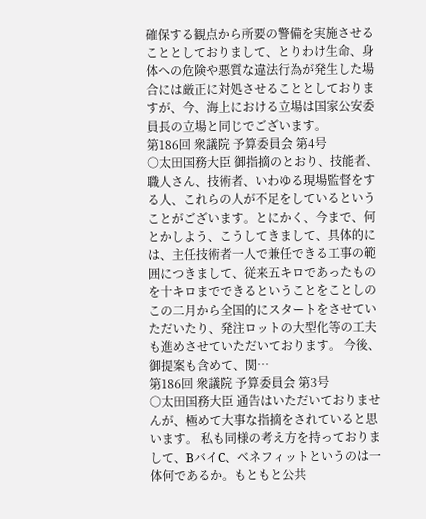確保する観点から所要の警備を実施させることとしておりまして、とりわけ生命、身体への危険や悪質な違法行為が発生した場合には厳正に対処させることとしておりますが、今、海上における立場は国家公安委員長の立場と同じでございます。
第186回 衆議院 予算委員会 第4号
○太田国務大臣 御指摘のとおり、技能者、職人さん、技術者、いわゆる現場監督をする人、これらの人が不足をしているということがございます。とにかく、今まで、何とかしよう、こうしてきまして、具体的には、主任技術者一人で兼任できる工事の範囲につきまして、従来五キロであったものを十キロまでできるということをことしのこの二月から全国的にスタートをさせていただいたり、発注ロットの大型化等の工夫も進めさせていただいております。 今後、御提案も含めて、関…
第186回 衆議院 予算委員会 第3号
○太田国務大臣 通告はいただいておりませんが、極めて大事な指摘をされていると思います。 私も同様の考え方を持っておりまして、BバイC、ベネフィットというのは一体何であるか。もともと公共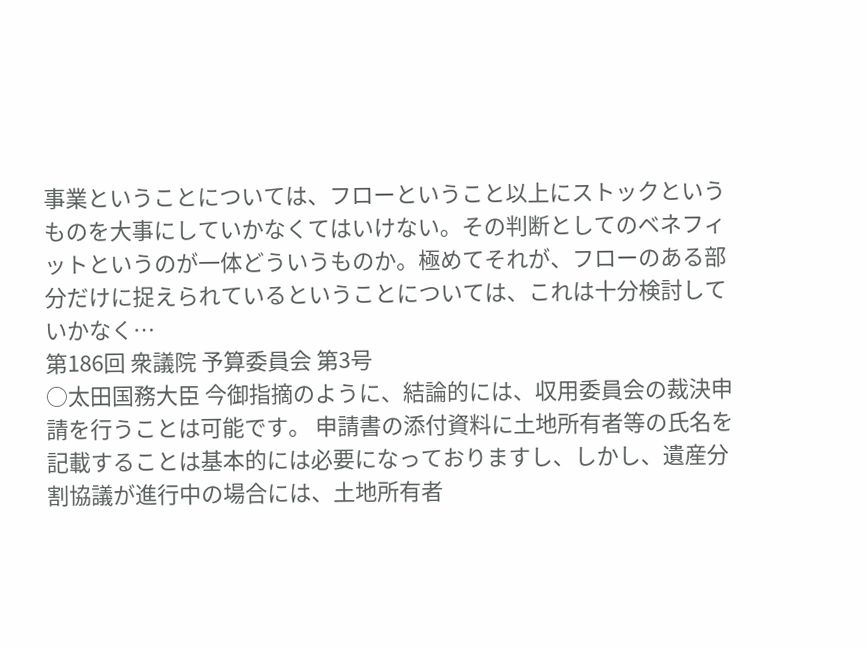事業ということについては、フローということ以上にストックというものを大事にしていかなくてはいけない。その判断としてのベネフィットというのが一体どういうものか。極めてそれが、フローのある部分だけに捉えられているということについては、これは十分検討していかなく…
第186回 衆議院 予算委員会 第3号
○太田国務大臣 今御指摘のように、結論的には、収用委員会の裁決申請を行うことは可能です。 申請書の添付資料に土地所有者等の氏名を記載することは基本的には必要になっておりますし、しかし、遺産分割協議が進行中の場合には、土地所有者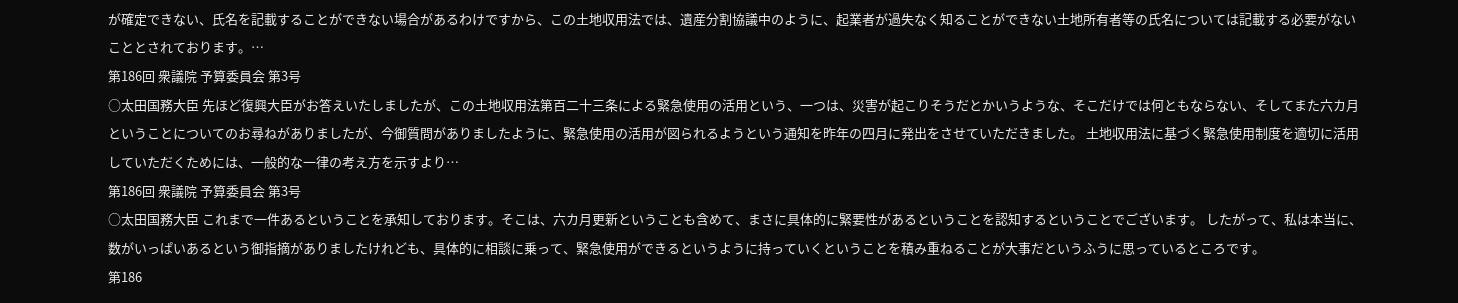が確定できない、氏名を記載することができない場合があるわけですから、この土地収用法では、遺産分割協議中のように、起業者が過失なく知ることができない土地所有者等の氏名については記載する必要がないこととされております。…
第186回 衆議院 予算委員会 第3号
○太田国務大臣 先ほど復興大臣がお答えいたしましたが、この土地収用法第百二十三条による緊急使用の活用という、一つは、災害が起こりそうだとかいうような、そこだけでは何ともならない、そしてまた六カ月ということについてのお尋ねがありましたが、今御質問がありましたように、緊急使用の活用が図られるようという通知を昨年の四月に発出をさせていただきました。 土地収用法に基づく緊急使用制度を適切に活用していただくためには、一般的な一律の考え方を示すより…
第186回 衆議院 予算委員会 第3号
○太田国務大臣 これまで一件あるということを承知しております。そこは、六カ月更新ということも含めて、まさに具体的に緊要性があるということを認知するということでございます。 したがって、私は本当に、数がいっぱいあるという御指摘がありましたけれども、具体的に相談に乗って、緊急使用ができるというように持っていくということを積み重ねることが大事だというふうに思っているところです。
第186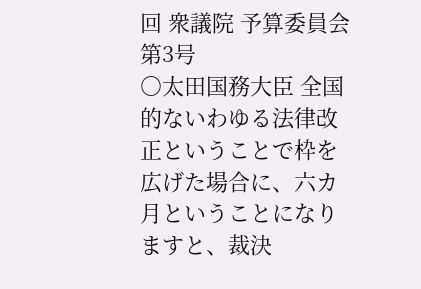回 衆議院 予算委員会 第3号
○太田国務大臣 全国的ないわゆる法律改正ということで枠を広げた場合に、六カ月ということになりますと、裁決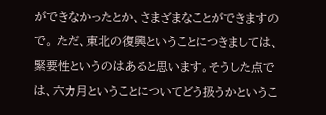ができなかったとか、さまざまなことができますので。 ただ、東北の復興ということにつきましては、緊要性というのはあると思います。そうした点では、六カ月ということについてどう扱うかというこ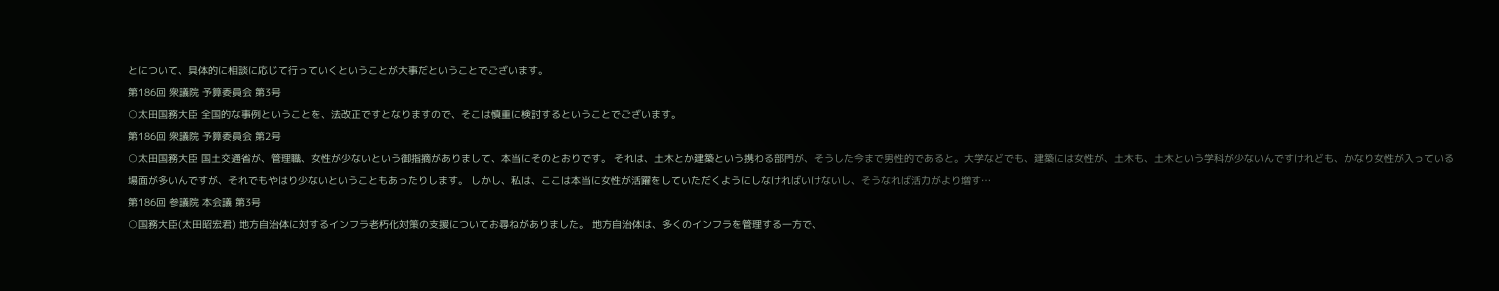とについて、具体的に相談に応じて行っていくということが大事だということでございます。
第186回 衆議院 予算委員会 第3号
○太田国務大臣 全国的な事例ということを、法改正ですとなりますので、そこは慎重に検討するということでございます。
第186回 衆議院 予算委員会 第2号
○太田国務大臣 国土交通省が、管理職、女性が少ないという御指摘がありまして、本当にそのとおりです。 それは、土木とか建築という携わる部門が、そうした今まで男性的であると。大学などでも、建築には女性が、土木も、土木という学科が少ないんですけれども、かなり女性が入っている場面が多いんですが、それでもやはり少ないということもあったりします。 しかし、私は、ここは本当に女性が活躍をしていただくようにしなければいけないし、そうなれば活力がより増す…
第186回 参議院 本会議 第3号
○国務大臣(太田昭宏君) 地方自治体に対するインフラ老朽化対策の支援についてお尋ねがありました。 地方自治体は、多くのインフラを管理する一方で、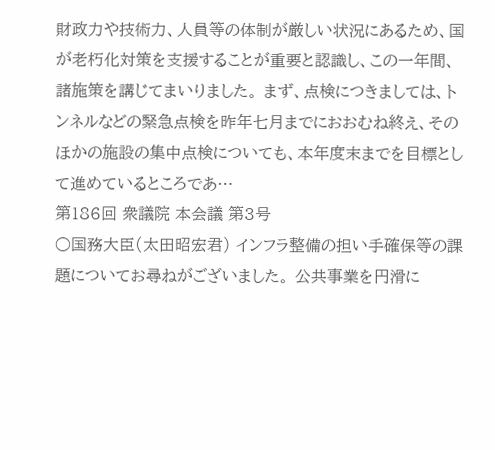財政力や技術力、人員等の体制が厳しい状況にあるため、国が老朽化対策を支援することが重要と認識し、この一年間、諸施策を講じてまいりました。 まず、点検につきましては、トンネルなどの緊急点検を昨年七月までにおおむね終え、そのほかの施設の集中点検についても、本年度末までを目標として進めているところであ…
第186回 衆議院 本会議 第3号
○国務大臣(太田昭宏君) インフラ整備の担い手確保等の課題についてお尋ねがございました。 公共事業を円滑に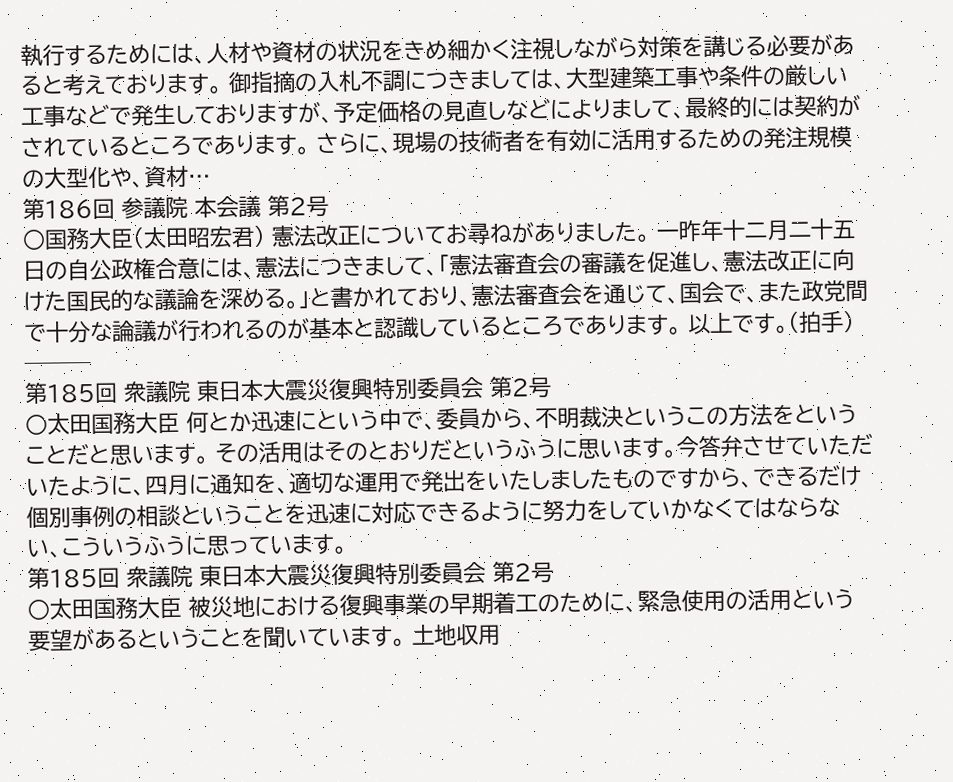執行するためには、人材や資材の状況をきめ細かく注視しながら対策を講じる必要があると考えております。 御指摘の入札不調につきましては、大型建築工事や条件の厳しい工事などで発生しておりますが、予定価格の見直しなどによりまして、最終的には契約がされているところであります。 さらに、現場の技術者を有効に活用するための発注規模の大型化や、資材…
第186回 参議院 本会議 第2号
○国務大臣(太田昭宏君) 憲法改正についてお尋ねがありました。 一昨年十二月二十五日の自公政権合意には、憲法につきまして、「憲法審査会の審議を促進し、憲法改正に向けた国民的な議論を深める。」と書かれており、憲法審査会を通じて、国会で、また政党間で十分な論議が行われるのが基本と認識しているところであります。 以上です。(拍手) ───
第185回 衆議院 東日本大震災復興特別委員会 第2号
○太田国務大臣 何とか迅速にという中で、委員から、不明裁決というこの方法をということだと思います。 その活用はそのとおりだというふうに思います。今答弁させていただいたように、四月に通知を、適切な運用で発出をいたしましたものですから、できるだけ個別事例の相談ということを迅速に対応できるように努力をしていかなくてはならない、こういうふうに思っています。
第185回 衆議院 東日本大震災復興特別委員会 第2号
○太田国務大臣 被災地における復興事業の早期着工のために、緊急使用の活用という要望があるということを聞いています。 土地収用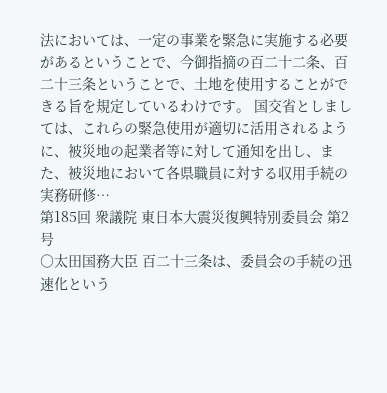法においては、一定の事業を緊急に実施する必要があるということで、今御指摘の百二十二条、百二十三条ということで、土地を使用することができる旨を規定しているわけです。 国交省としましては、これらの緊急使用が適切に活用されるように、被災地の起業者等に対して通知を出し、また、被災地において各県職員に対する収用手続の実務研修…
第185回 衆議院 東日本大震災復興特別委員会 第2号
○太田国務大臣 百二十三条は、委員会の手続の迅速化という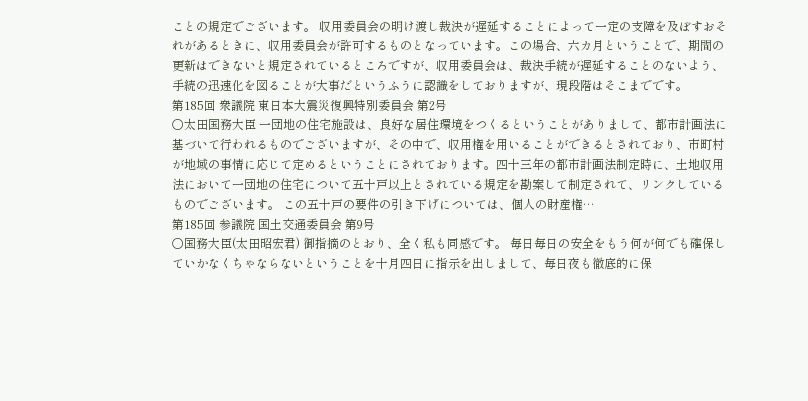ことの規定でございます。 収用委員会の明け渡し裁決が遅延することによって一定の支障を及ぼすおそれがあるときに、収用委員会が許可するものとなっています。この場合、六カ月ということで、期間の更新はできないと規定されているところですが、収用委員会は、裁決手続が遅延することのないよう、手続の迅速化を図ることが大事だというふうに認識をしておりますが、現段階はそこまでです。
第185回 衆議院 東日本大震災復興特別委員会 第2号
○太田国務大臣 一団地の住宅施設は、良好な居住環境をつくるということがありまして、都市計画法に基づいて行われるものでございますが、その中で、収用権を用いることができるとされており、市町村が地域の事情に応じて定めるということにされております。四十三年の都市計画法制定時に、土地収用法において一団地の住宅について五十戸以上とされている規定を勘案して制定されて、リンクしているものでございます。 この五十戸の要件の引き下げについては、個人の財産権…
第185回 参議院 国土交通委員会 第9号
○国務大臣(太田昭宏君) 御指摘のとおり、全く私も同感です。 毎日毎日の安全をもう何が何でも確保していかなくちゃならないということを十月四日に指示を出しまして、毎日夜も徹底的に保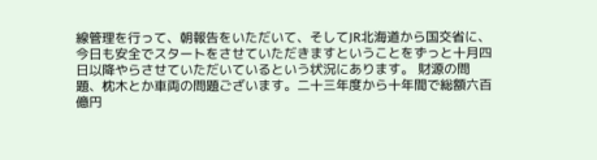線管理を行って、朝報告をいただいて、そしてJR北海道から国交省に、今日も安全でスタートをさせていただきますということをずっと十月四日以降やらさせていただいているという状況にあります。 財源の問題、枕木とか車両の問題ございます。二十三年度から十年間で総額六百億円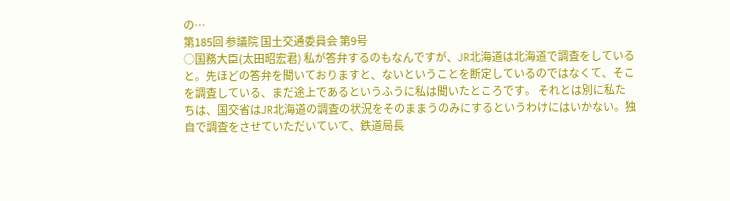の…
第185回 参議院 国土交通委員会 第9号
○国務大臣(太田昭宏君) 私が答弁するのもなんですが、JR北海道は北海道で調査をしていると。先ほどの答弁を聞いておりますと、ないということを断定しているのではなくて、そこを調査している、まだ途上であるというふうに私は聞いたところです。 それとは別に私たちは、国交省はJR北海道の調査の状況をそのままうのみにするというわけにはいかない。独自で調査をさせていただいていて、鉄道局長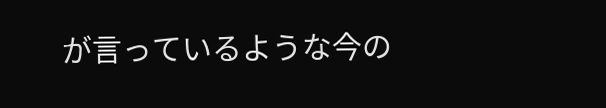が言っているような今の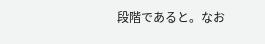段階であると。なお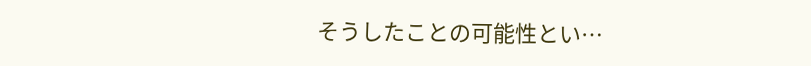そうしたことの可能性とい…